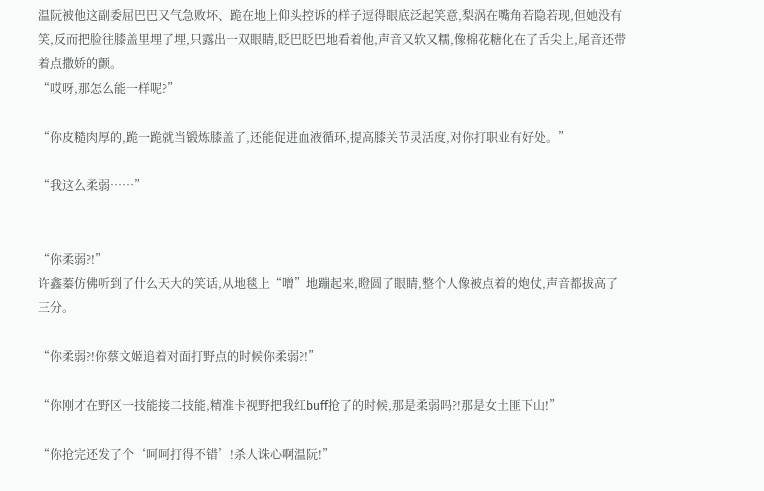温阮被他这副委屈巴巴又气急败坏、跪在地上仰头控诉的样子逗得眼底泛起笑意,梨涡在嘴角若隐若现,但她没有笑,反而把脸往膝盖里埋了埋,只露出一双眼睛,眨巴眨巴地看着他,声音又软又糯,像棉花糖化在了舌尖上,尾音还带着点撒娇的颤。
“哎呀,那怎么能一样呢?”

“你皮糙肉厚的,跪一跪就当锻炼膝盖了,还能促进血液循环,提高膝关节灵活度,对你打职业有好处。”

“我这么柔弱……”


“你柔弱?!”
许鑫蓁仿佛听到了什么天大的笑话,从地毯上“噌”地蹦起来,瞪圆了眼睛,整个人像被点着的炮仗,声音都拔高了三分。

“你柔弱?!你蔡文姬追着对面打野点的时候你柔弱?!”

“你刚才在野区一技能接二技能,精准卡视野把我红buff抢了的时候,那是柔弱吗?!那是女土匪下山!”

“你抢完还发了个‘呵呵打得不错’!杀人诛心啊温阮!”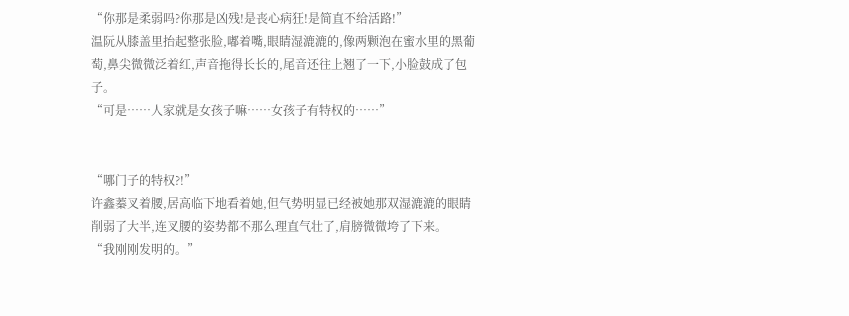“你那是柔弱吗?你那是凶残!是丧心病狂!是简直不给活路!”
温阮从膝盖里抬起整张脸,嘟着嘴,眼睛湿漉漉的,像两颗泡在蜜水里的黑葡萄,鼻尖微微泛着红,声音拖得长长的,尾音还往上翘了一下,小脸鼓成了包子。
“可是……人家就是女孩子嘛……女孩子有特权的……”


“哪门子的特权?!”
许鑫蓁叉着腰,居高临下地看着她,但气势明显已经被她那双湿漉漉的眼睛削弱了大半,连叉腰的姿势都不那么理直气壮了,肩膀微微垮了下来。
“我刚刚发明的。”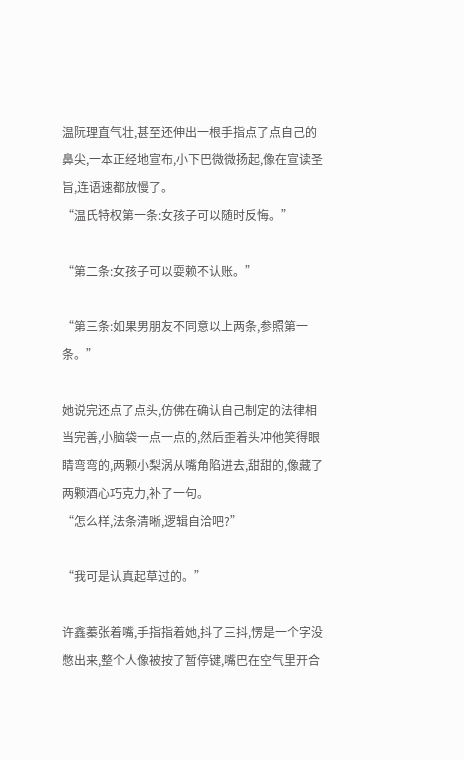温阮理直气壮,甚至还伸出一根手指点了点自己的鼻尖,一本正经地宣布,小下巴微微扬起,像在宣读圣旨,连语速都放慢了。
“温氏特权第一条:女孩子可以随时反悔。”

“第二条:女孩子可以耍赖不认账。”

“第三条:如果男朋友不同意以上两条,参照第一条。”

她说完还点了点头,仿佛在确认自己制定的法律相当完善,小脑袋一点一点的,然后歪着头冲他笑得眼睛弯弯的,两颗小梨涡从嘴角陷进去,甜甜的,像藏了两颗酒心巧克力,补了一句。
“怎么样,法条清晰,逻辑自洽吧?”

“我可是认真起草过的。”

许鑫蓁张着嘴,手指指着她,抖了三抖,愣是一个字没憋出来,整个人像被按了暂停键,嘴巴在空气里开合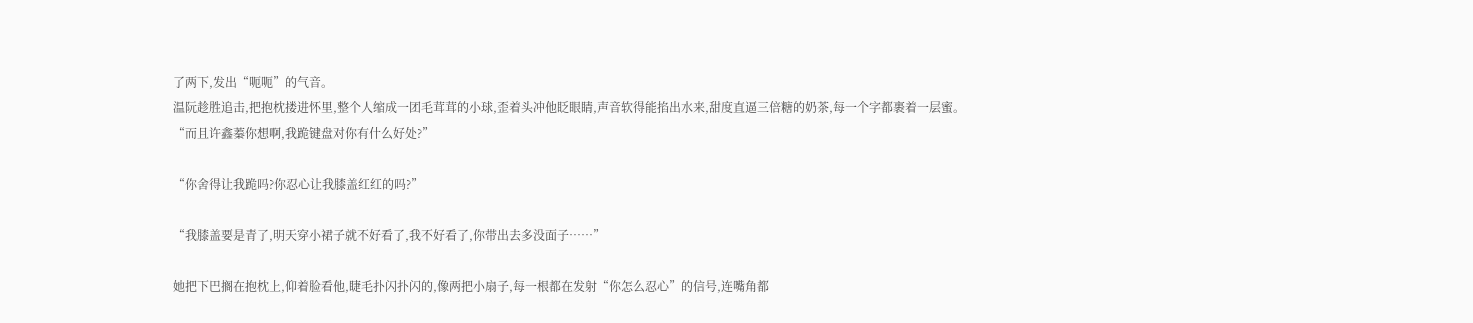了两下,发出“呃呃”的气音。
温阮趁胜追击,把抱枕搂进怀里,整个人缩成一团毛茸茸的小球,歪着头冲他眨眼睛,声音软得能掐出水来,甜度直逼三倍糖的奶茶,每一个字都裹着一层蜜。
“而且许鑫蓁你想啊,我跪键盘对你有什么好处?”

“你舍得让我跪吗?你忍心让我膝盖红红的吗?”

“我膝盖要是青了,明天穿小裙子就不好看了,我不好看了,你带出去多没面子……”

她把下巴搁在抱枕上,仰着脸看他,睫毛扑闪扑闪的,像两把小扇子,每一根都在发射“你怎么忍心”的信号,连嘴角都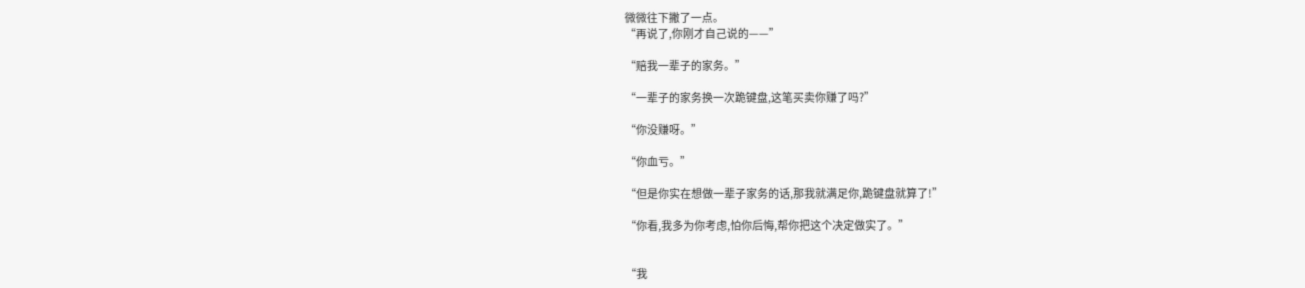微微往下撇了一点。
“再说了,你刚才自己说的——”

“赔我一辈子的家务。”

“一辈子的家务换一次跪键盘,这笔买卖你赚了吗?”

“你没赚呀。”

“你血亏。”

“但是你实在想做一辈子家务的话,那我就满足你,跪键盘就算了!”

“你看,我多为你考虑,怕你后悔,帮你把这个决定做实了。”


“我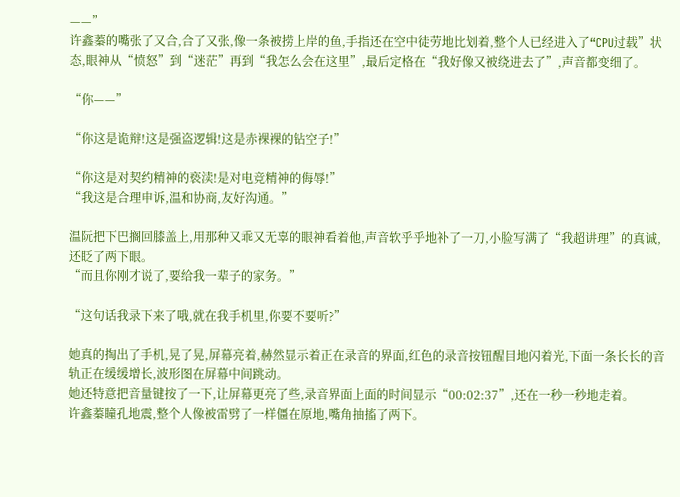——”
许鑫蓁的嘴张了又合,合了又张,像一条被捞上岸的鱼,手指还在空中徒劳地比划着,整个人已经进入了“CPU过载”状态,眼神从“愤怒”到“迷茫”再到“我怎么会在这里”,最后定格在“我好像又被绕进去了”,声音都变细了。

“你——”

“你这是诡辩!这是强盗逻辑!这是赤裸裸的钻空子!”

“你这是对契约精神的亵渎!是对电竞精神的侮辱!”
“我这是合理申诉,温和协商,友好沟通。”

温阮把下巴搁回膝盖上,用那种又乖又无辜的眼神看着他,声音软乎乎地补了一刀,小脸写满了“我超讲理”的真诚,还眨了两下眼。
“而且你刚才说了,要给我一辈子的家务。”

“这句话我录下来了哦,就在我手机里,你要不要听?”

她真的掏出了手机,晃了晃,屏幕亮着,赫然显示着正在录音的界面,红色的录音按钮醒目地闪着光,下面一条长长的音轨正在缓缓增长,波形图在屏幕中间跳动。
她还特意把音量键按了一下,让屏幕更亮了些,录音界面上面的时间显示“00:02:37”,还在一秒一秒地走着。
许鑫蓁瞳孔地震,整个人像被雷劈了一样僵在原地,嘴角抽搐了两下。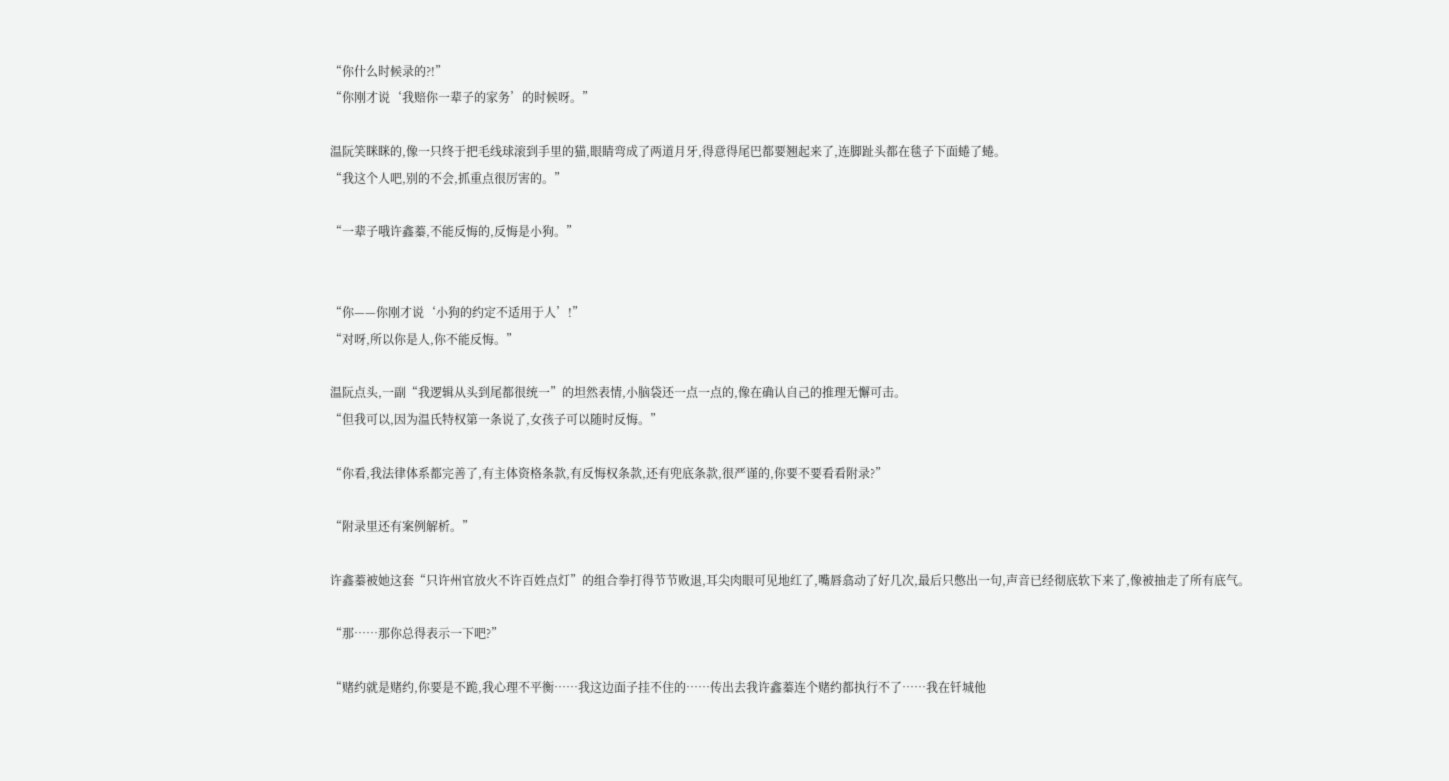“你什么时候录的?!”
“你刚才说‘我赔你一辈子的家务’的时候呀。”

温阮笑眯眯的,像一只终于把毛线球滚到手里的猫,眼睛弯成了两道月牙,得意得尾巴都要翘起来了,连脚趾头都在毯子下面蜷了蜷。
“我这个人吧,别的不会,抓重点很厉害的。”

“一辈子哦许鑫蓁,不能反悔的,反悔是小狗。”


“你——你刚才说‘小狗的约定不适用于人’!”
“对呀,所以你是人,你不能反悔。”

温阮点头,一副“我逻辑从头到尾都很统一”的坦然表情,小脑袋还一点一点的,像在确认自己的推理无懈可击。
“但我可以,因为温氏特权第一条说了,女孩子可以随时反悔。”

“你看,我法律体系都完善了,有主体资格条款,有反悔权条款,还有兜底条款,很严谨的,你要不要看看附录?”

“附录里还有案例解析。”

许鑫蓁被她这套“只许州官放火不许百姓点灯”的组合拳打得节节败退,耳尖肉眼可见地红了,嘴唇翕动了好几次,最后只憋出一句,声音已经彻底软下来了,像被抽走了所有底气。

“那……那你总得表示一下吧?”

“赌约就是赌约,你要是不跪,我心理不平衡……我这边面子挂不住的……传出去我许鑫蓁连个赌约都执行不了……我在钎城他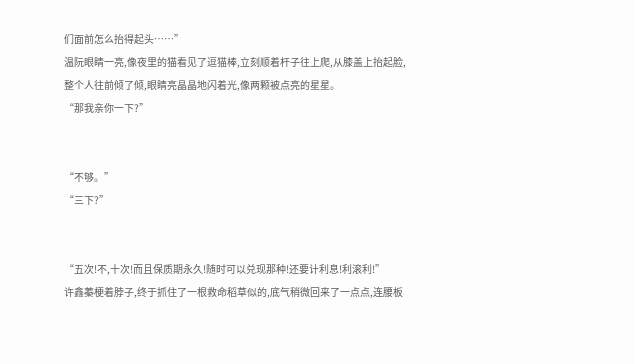们面前怎么抬得起头……”
温阮眼睛一亮,像夜里的猫看见了逗猫棒,立刻顺着杆子往上爬,从膝盖上抬起脸,整个人往前倾了倾,眼睛亮晶晶地闪着光,像两颗被点亮的星星。
“那我亲你一下?”


“不够。”
“三下?”


“五次!不,十次!而且保质期永久!随时可以兑现那种!还要计利息!利滚利!”
许鑫蓁梗着脖子,终于抓住了一根救命稻草似的,底气稍微回来了一点点,连腰板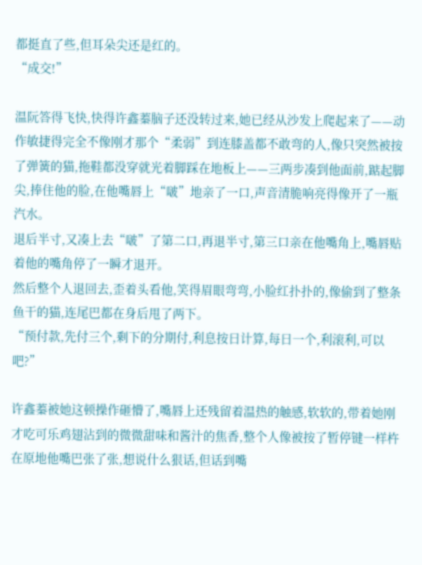都挺直了些,但耳朵尖还是红的。
“成交!”

温阮答得飞快,快得许鑫蓁脑子还没转过来,她已经从沙发上爬起来了——动作敏捷得完全不像刚才那个“柔弱”到连膝盖都不敢弯的人,像只突然被按了弹簧的猫,拖鞋都没穿就光着脚踩在地板上——三两步凑到他面前,踮起脚尖,捧住他的脸,在他嘴唇上“啵”地亲了一口,声音清脆响亮得像开了一瓶汽水。
退后半寸,又凑上去“啵”了第二口,再退半寸,第三口亲在他嘴角上,嘴唇贴着他的嘴角停了一瞬才退开。
然后整个人退回去,歪着头看他,笑得眉眼弯弯,小脸红扑扑的,像偷到了整条鱼干的猫,连尾巴都在身后甩了两下。
“预付款,先付三个,剩下的分期付,利息按日计算,每日一个,利滚利,可以吧?”

许鑫蓁被她这顿操作砸懵了,嘴唇上还残留着温热的触感,软软的,带着她刚才吃可乐鸡翅沾到的微微甜味和酱汁的焦香,整个人像被按了暂停键一样杵在原地他嘴巴张了张,想说什么狠话,但话到嘴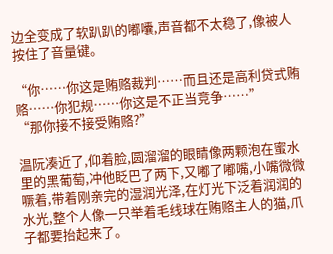边全变成了软趴趴的嘟囔,声音都不太稳了,像被人按住了音量键。

“你……你这是贿赂裁判……而且还是高利贷式贿赂……你犯规……你这是不正当竞争……”
“那你接不接受贿赂?”

温阮凑近了,仰着脸,圆溜溜的眼睛像两颗泡在蜜水里的黑葡萄,冲他眨巴了两下,又嘟了嘟嘴,小嘴微微噘着,带着刚亲完的湿润光泽,在灯光下泛着润润的水光,整个人像一只举着毛线球在贿赂主人的猫,爪子都要抬起来了。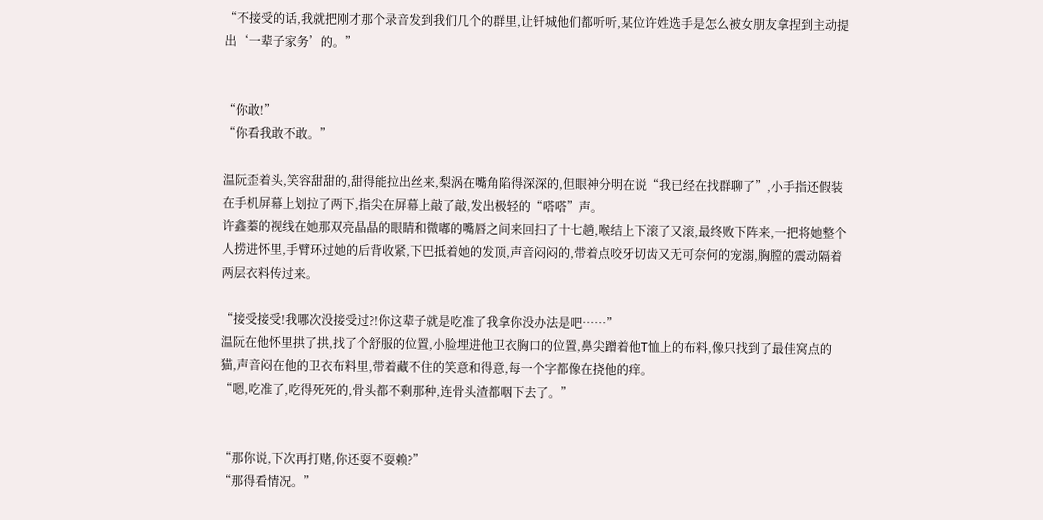“不接受的话,我就把刚才那个录音发到我们几个的群里,让钎城他们都听听,某位许姓选手是怎么被女朋友拿捏到主动提出‘一辈子家务’的。”


“你敢!”
“你看我敢不敢。”

温阮歪着头,笑容甜甜的,甜得能拉出丝来,梨涡在嘴角陷得深深的,但眼神分明在说“我已经在找群聊了”,小手指还假装在手机屏幕上划拉了两下,指尖在屏幕上敲了敲,发出极轻的“嗒嗒”声。
许鑫蓁的视线在她那双亮晶晶的眼睛和微嘟的嘴唇之间来回扫了十七趟,喉结上下滚了又滚,最终败下阵来,一把将她整个人捞进怀里,手臂环过她的后背收紧,下巴抵着她的发顶,声音闷闷的,带着点咬牙切齿又无可奈何的宠溺,胸膛的震动隔着两层衣料传过来。

“接受接受!我哪次没接受过?!你这辈子就是吃准了我拿你没办法是吧……”
温阮在他怀里拱了拱,找了个舒服的位置,小脸埋进他卫衣胸口的位置,鼻尖蹭着他T恤上的布料,像只找到了最佳窝点的猫,声音闷在他的卫衣布料里,带着藏不住的笑意和得意,每一个字都像在挠他的痒。
“嗯,吃准了,吃得死死的,骨头都不剩那种,连骨头渣都咽下去了。”


“那你说,下次再打赌,你还耍不耍赖?”
“那得看情况。”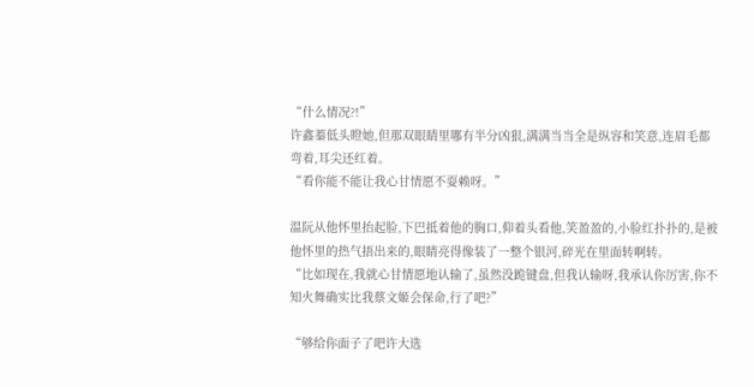“什么情况?!”
许鑫蓁低头瞪她,但那双眼睛里哪有半分凶狠,满满当当全是纵容和笑意,连眉毛都弯着,耳尖还红着。
“看你能不能让我心甘情愿不耍赖呀。”

温阮从他怀里抬起脸,下巴抵着他的胸口,仰着头看他,笑盈盈的,小脸红扑扑的,是被他怀里的热气捂出来的,眼睛亮得像装了一整个银河,碎光在里面转啊转。
“比如现在,我就心甘情愿地认输了,虽然没跪键盘,但我认输呀,我承认你厉害,你不知火舞确实比我蔡文姬会保命,行了吧?”

“够给你面子了吧许大选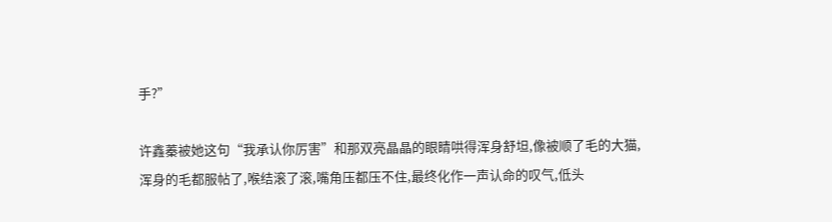手?”

许鑫蓁被她这句“我承认你厉害”和那双亮晶晶的眼睛哄得浑身舒坦,像被顺了毛的大猫,浑身的毛都服帖了,喉结滚了滚,嘴角压都压不住,最终化作一声认命的叹气,低头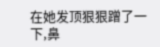在她发顶狠狠蹭了一下,鼻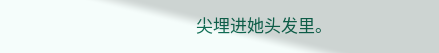尖埋进她头发里。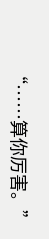“……算你厉害。”